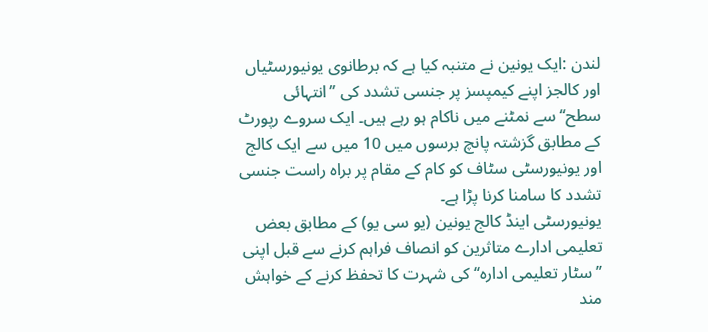لندن :ایک یونین نے متنبہ کیا ہے کہ برطانوی یونیورسٹیاں اور کالجز اپنے کیمپسز پر جنسی تشدد کی ’’انتہائی سطح‘‘سے نمٹنے میں ناکام ہو رہے ہیں۔ ایک سروے رپورٹ کے مطابق گزشتہ پانچ برسوں میں 10 میں سے ایک کالج اور یونیورسٹی سٹاف کو کام کے مقام پر براہ راست جنسی تشدد کا سامنا کرنا پڑا ہے۔
یونیورسٹی اینڈ کالج یونین (یو سی یو) کے مطابق بعض تعلیمی ادارے متاثرین کو انصاف فراہم کرنے سے قبل اپنی ’’سٹار تعلیمی ادارہ‘‘ کی شہرت کا تحفظ کرنے کے خواہش مند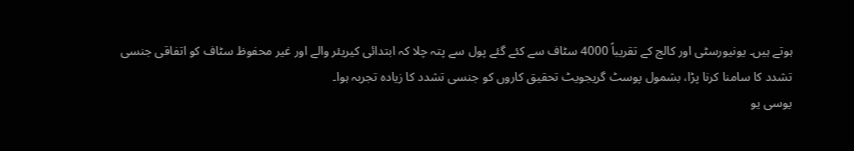ہوتے ہیں۔ یونیورسٹی اور کالج کے تقریباً 4000 سٹاف سے کئے گئے پول سے پتہ چلا کہ ابتدائی کیریئر والے اور غیر محفوظ سٹاف کو اتفاقی جنسی تشدد کا سامنا کرنا پڑا، بشمول پوسٹ گریجویٹ تحقیق کاروں کو جنسی تشدد کا زیادہ تجربہ ہوا۔
یوسی یو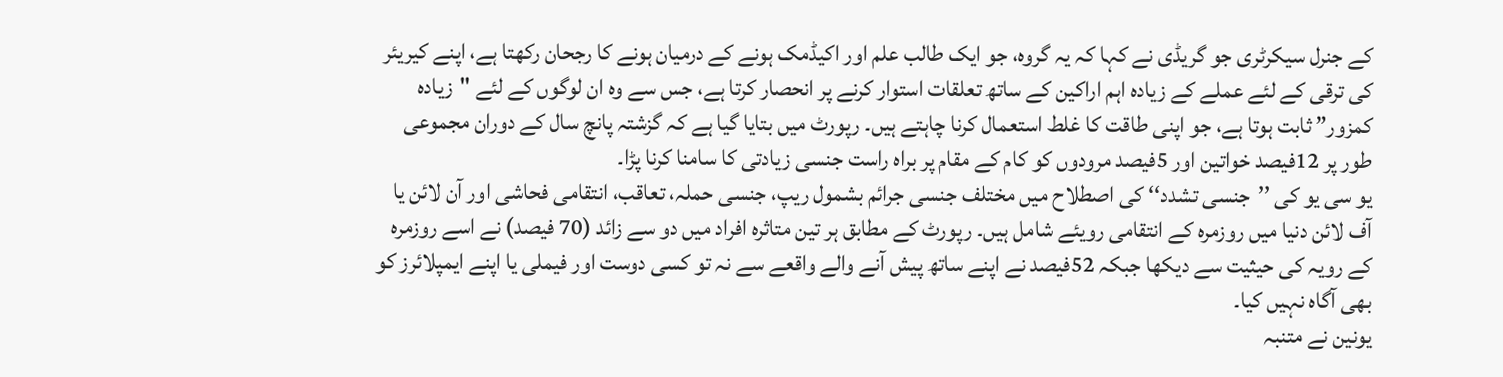کے جنرل سیکرٹری جو گریڈی نے کہا کہ یہ گروہ، جو ایک طالب علم اور اکیڈمک ہونے کے درمیان ہونے کا رجحان رکھتا ہے، اپنے کیریئر کی ترقی کے لئے عملے کے زیادہ اہم اراکین کے ساتھ تعلقات استوار کرنے پر انحصار کرتا ہے، جس سے وہ ان لوگوں کے لئے "زیادہ کمزور” ثابت ہوتا ہے، جو اپنی طاقت کا غلط استعمال کرنا چاہتے ہیں۔ رپورٹ میں بتایا گیا ہے کہ گزشتہ پانچ سال کے دوران مجموعی طور پر 12فیصد خواتین اور 5فیصد مرودوں کو کام کے مقام پر براہ راست جنسی زیادتی کا سامنا کرنا پڑا۔
یو سی یو کی ’’جنسی تشدد‘‘ کی اصطلاح میں مختلف جنسی جرائم بشمول ریپ، جنسی حملہ، تعاقب، انتقامی فحاشی اور آن لائن یا آف لائن دنیا میں روزمرہ کے انتقامی رویئے شامل ہیں۔ رپورٹ کے مطابق ہر تین متاثرہ افراد میں دو سے زائد (70 فیصد) نے اسے روزمرہ کے رویہ کی حیثیت سے دیکھا جبکہ 52فیصد نے اپنے ساتھ پیش آنے والے واقعے سے نہ تو کسی دوست اور فیملی یا اپنے ایمپلائرز کو بھی آگاہ نہیں کیا۔
یونین نے متنبہ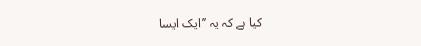کیا ہے کہ یہ ’’ایک ایسا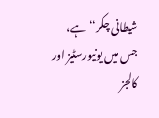شیطانی چکر‘‘ ہے، جس میں یونیورسٹیز اور کالجز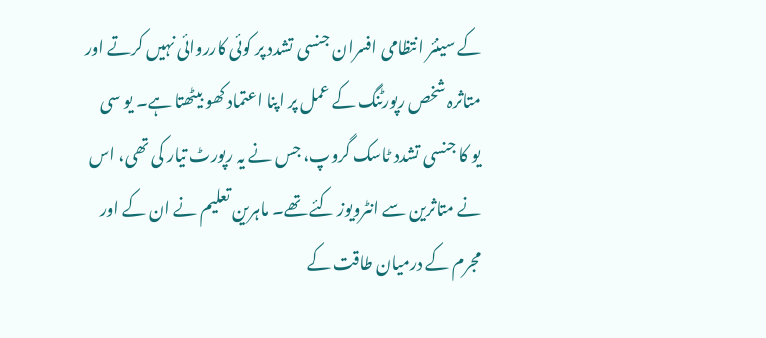کے سینئر انتظامی افسران جنسی تشدد پر کوئی کارروائی نہیں کرتے اور متاثرہ شخص رپورٹنگ کے عمل پر اپنا اعتماد کھو بیٹھتا ہے۔ یو سی یو کا جنسی تشدد ٹاسک گروپ، جس نے یہ رپورٹ تیار کی تھی، اس نے متاثرین سے انٹرویوز کئے تھے۔ ماہرین تعلیم نے ان کے اور مجرم کے درمیان طاقت کے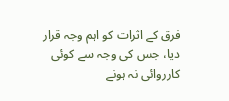فرق کے اثرات کو اہم وجہ قرار دیا، جس کی وجہ سے کوئی کارروائی نہ ہونے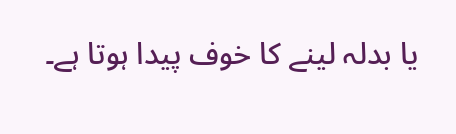یا بدلہ لینے کا خوف پیدا ہوتا ہے۔